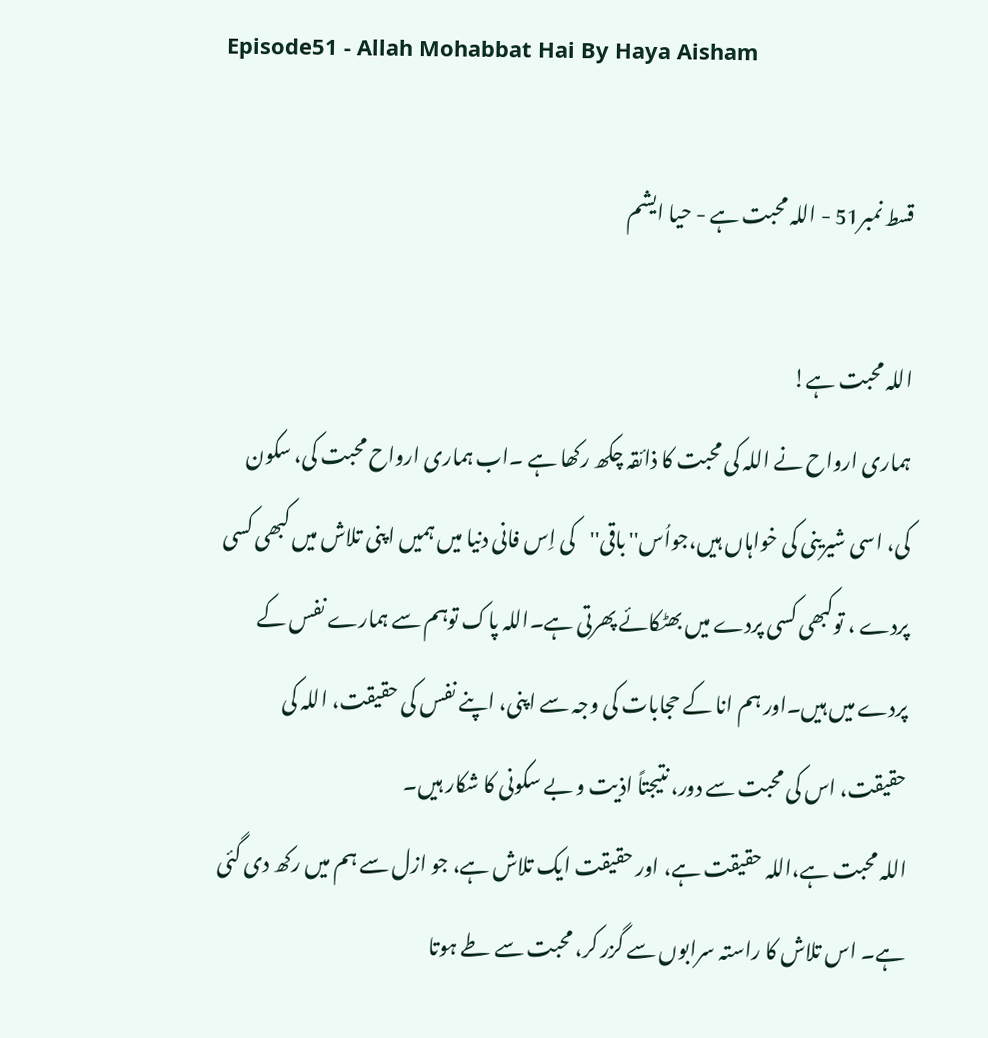Episode51 - Allah Mohabbat Hai By Haya Aisham

قسط نمبر51 - اللہ محبت ہے - حیا ایشم

اللہ محبت ہے!
ہماری ارواح نے اللہ کی محبت کا ذائقہ چکھ رکھا ہے ۔اب ہماری ارواح محبت کی، سکون کی، اسی شیرینی کی خواہاں ہیں،جواُس''باقی''کی اِس فانی دنیا میں ہمیں اپنی تلاش میں کبھی کسی پردے ، توکبھی کسی پردے میں بھٹکائے پھرتی ہے۔اللہ پاک توہم سے ہمارے نفس کے پردے میں ہیں۔اور ہم انا کے حجابات کی وجہ سے اپنی، اپنے نفس کی حقیقت، اللہ کی حقیقت، اس کی محبت سے دور، نتیجتاً اذیت و بے سکونی کا شکار ہیں۔
اللہ محبت ہے،اللہ حقیقت ہے، اور حقیقت ایک تلاش ہے، جو ازل سے ہم میں رکھ دی گئی ہے۔ اس تلاش کا راستہ سرابوں سے گزر کر، محبت سے طے ہوتا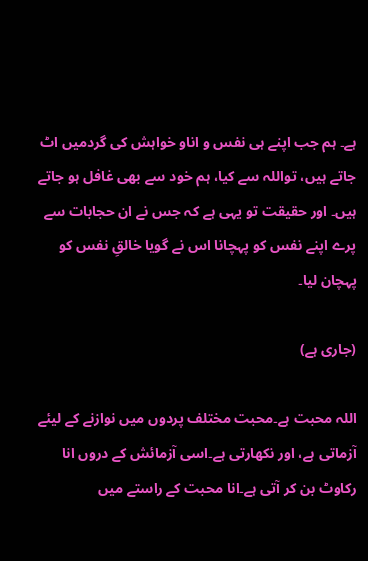ہے۔ ہم جب اپنے ہی نفس و اناو خواہش کی گردمیں اٹ جاتے ہیں، تواللہ سے کیا، ہم خود سے بھی غافل ہو جاتے ہیں۔ اور حقیقت تو یہی ہے کہ جس نے ان حجابات سے پرے اپنے نفس کو پہچانا اس نے گویا خالقِ نفس کو پہچان لیا۔

(جاری ہے)

اللہ محبت ہے۔محبت مختلف پردوں میں نوازنے کے لیئے آزماتی ہے، اور نکھارتی ہے۔اسی آزمائش کے دروں انا رکاوٹ بن کر آتی ہے۔انا محبت کے راستے میں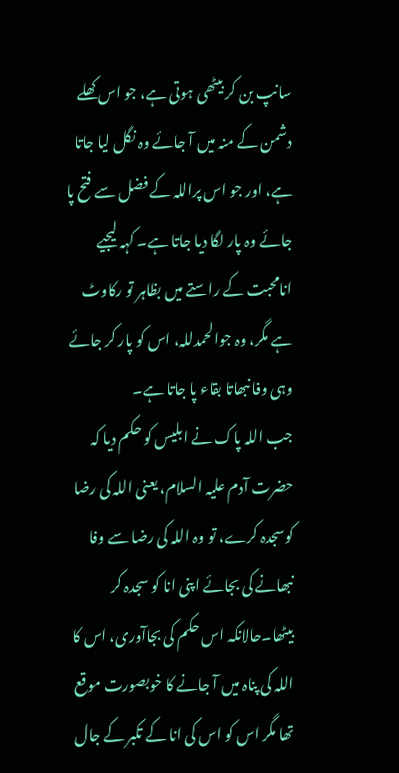سانپ بن کر بیٹھی ہوتی ہے، جو اس کھلے دشمن کے منہ میں آ جائے وہ نگل لیا جاتا ہے، اور جو اس پراللہ کے فضل سے فتح پا جائے وہ پار لگا دیا جاتا ہے۔ کہہ لیجیے انامحبت کے راستے میں بظاہر تو رکاوٹ ہے مگر، وہ جوالحمدللہ، اس کو پار کر جائے وہی وفا نبھاتا بقاء پا جاتا ہے۔
جب اللہ پاک نے ابلیس کو حکم دیا کہ حضرت آدم علیہ السلام، یعنی اللہ کی رضا کوسجدہ کرے، تو وہ اللہ کی رضا سے وفا نبھانے کی بجائے اپنی انا کو سجدہ کر بیٹھا۔حالانکہ اس حکم کی بجاآوری، اس کا اللہ کی پناہ میں آ جانے کا خوبصورت موقع تھا مگر اس کو اس کی انا کے تکبر کے جال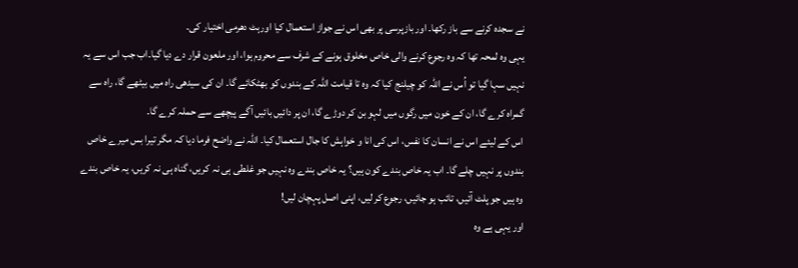نے سجدہ کرنے سے باز رکھا۔ اور بازپرسی پر بھی اس نے جواز استعمال کیا اورہٹ دھرمی اختیار کی۔
یہی وہ لمحہ تھا کہ وہ رجوع کرنے والی خاص مخلوق ہونے کے شرف سے محروم ہوا، اور ملعون قرار دے دیا گیا۔اب جب اس سے یہ نہیں سہا گیا تو اُس نے اللہ کو چیلنج کیا کہ وہ تا قیامت اللہ کے بندوں کو بھٹکائے گا۔ ان کی سیدھی راہ میں بیٹھے گا، راہ سے گمراہ کرے گا، ان کے خون میں رگوں میں لہو بن کر دوڑے گا، ان پر دائیں بائیں آگے پیچھے سے حملہ کرے گا۔
اس کے لیئے اس نے انسان کا نفس، اس کی انا و خواہش کا جال استعمال کیا۔ اللہ نے واضح فرما دیا کہ مگر تیرا بس میرے خاص بندوں پر نہیں چلے گا۔ اب یہ خاص بندے کون ہیں؟ یہ خاص بندے وہ نہیں جو غلطی ہی نہ کریں، گناہ ہی نہ کریں، یہ خاص بندے وہ ہیں جو پلٹ آئیں، تائب ہو جائیں، رجوع کر لیں، اپنی اصل پہچان لیں!
اور یہی ہے وہ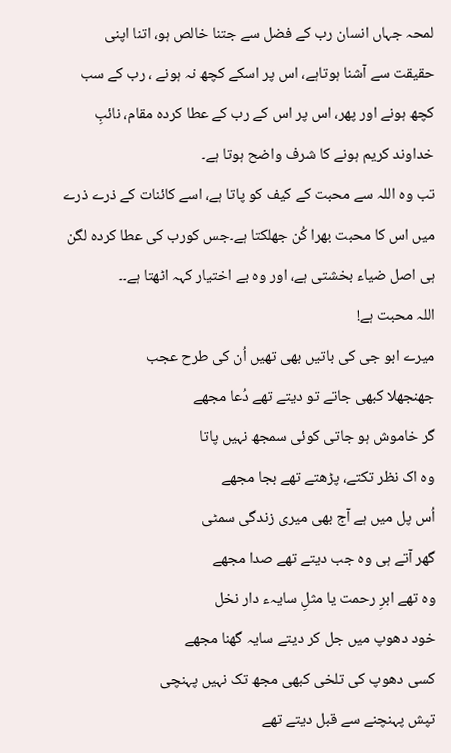لمحہ جہاں انسان رب کے فضل سے جتنا خالص ہو، اتنا اپنی حقیقت سے آشنا ہوتاہے، اس پر اسکے کچھ نہ ہونے ، رب کے سب کچھ ہونے اور پھر، اس پر اس کے رب کے عطا کردہ مقام، نائبِ خداوند کریم ہونے کا شرف واضح ہوتا ہے۔
تب وہ اللہ سے محبت کے کیف کو پاتا ہے، اسے کائنات کے ذرے ذرے میں اس کا محبت بھرا کُن جھلکتا ہے۔جس کورب کی عطا کردہ لگن ہی اصل ضیاء بخشتی ہے، اور وہ بے اختیار کہہ اٹھتا ہے۔۔
اللہ محبت ہے!
میرے ابو جی کی باتیں بھی تھیں اُن کی طرح عجب
جھنجھلا کبھی جاتے تو دیتے تھے دُعا مجھے
گر خاموش ہو جاتی کوئی سمجھ نہیں پاتا
وہ اک نظر تکتے، پڑھتے تھے بجا مجھے
اُس پل میں ہے آج بھی میری زندگی سمٹی
گھر آتے ہی وہ جب دیتے تھے صدا مجھے
وہ تھے ابرِ رحمت یا مثلِ سایہء دار نخل
خود دھوپ میں جل کر دیتے سایہ گھنا مجھے
کسی دھوپ کی تلخی کبھی مجھ تک نہیں پہنچی
تپش پہنچنے سے قبل دیتے تھے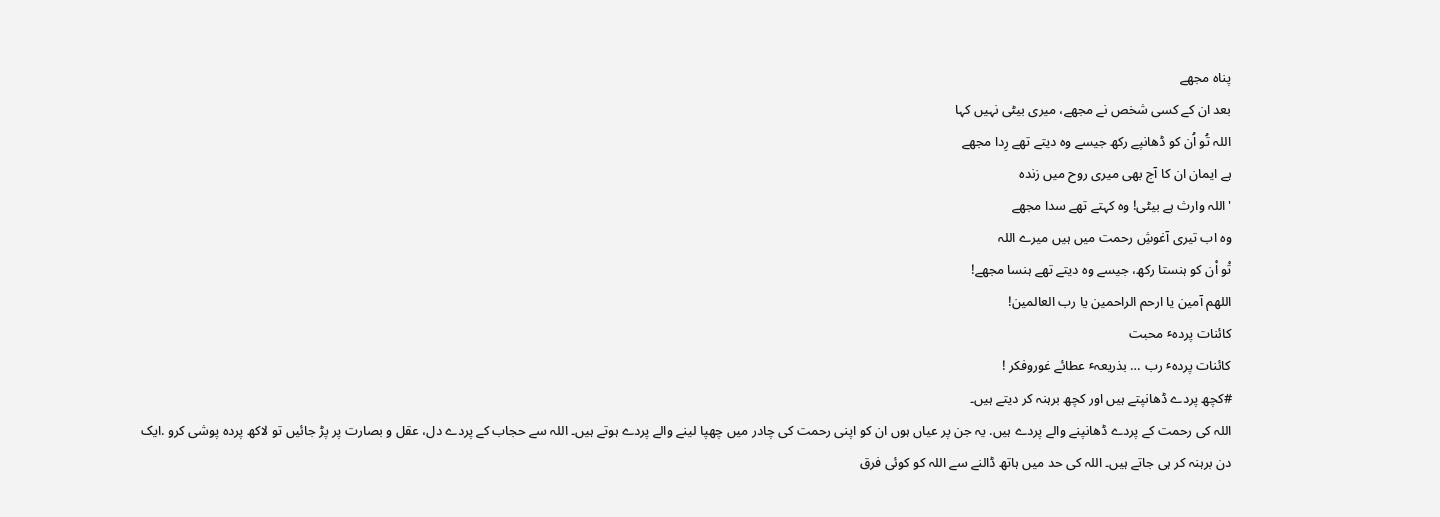پناہ مجھے
بعد ان کے کسی شخص نے مجھے، میری بیٹی نہیں کہا
اللہ تُو اُن کو ڈھانپے رکھ جیسے وہ دیتے تھے رِدا مجھے
ہے ایمان ان کا آج بھی میری روح میں زندہ
'اللہ وارث ہے بیٹی! وہ کہتے تھے سدا مجھے
وہ اب تیری آغوشِ رحمت میں ہیں میرے اللہ
تْو اْن کو ہنستا رکھ، جیسے وہ دیتے تھے ہنسا مجھے!
اللھم آمین یا ارحم الراحمین یا رب العالمین!
کائنات پردہٴ محبت
کائنات پردہٴ رب … بذریعہٴ عطائے غوروفکر !
#کچھ پردے ڈھانپتے ہیں اور کچھ برہنہ کر دیتے ہیں۔
اللہ کی رحمت کے پردے ڈھانپنے والے پردے ہیں. یہ جن پر عیاں ہوں ان کو اپنی رحمت کی چادر میں چھپا لینے والے پردے ہوتے ہیں۔ اللہ سے حجاب کے پردے دل، عقل و بصارت پر پڑ جائیں تو لاکھ پردہ پوشی کرو .ایک دن برہنہ کر ہی جاتے ہیں۔ اللہ کی حد میں ہاتھ ڈالنے سے اللہ کو کوئی فرق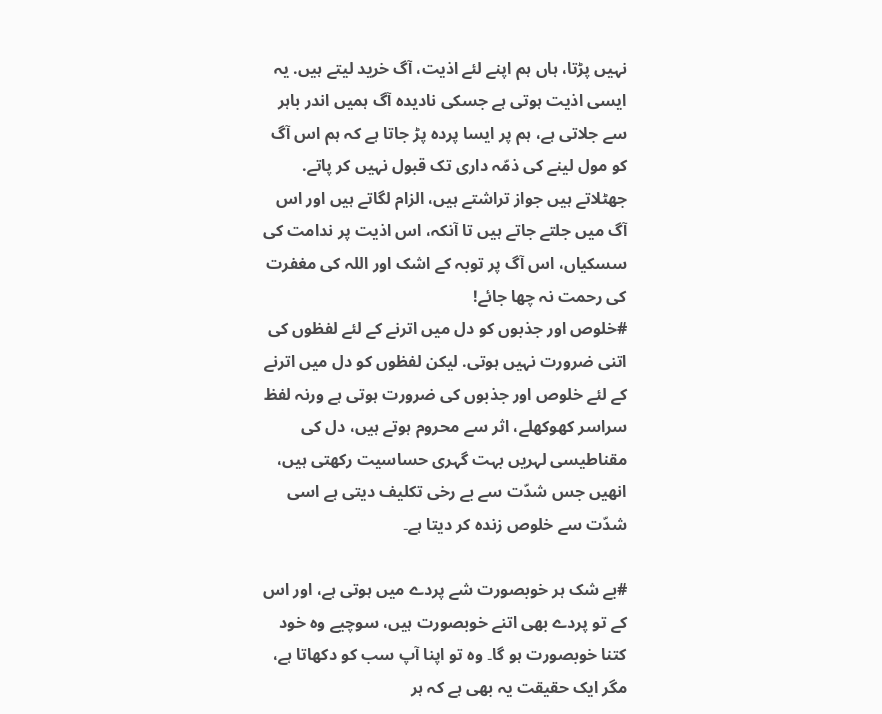نہیں پڑتا، ہاں ہم اپنے لئے اذیت، آگ خرید لیتے ہیں. یہ ایسی اذیت ہوتی ہے جسکی نادیدہ آگ ہمیں اندر باہر سے جلاتی ہے، ہم پر ایسا پردہ پڑ جاتا ہے کہ ہم اس آگ کو مول لینے کی ذمّہ داری تک قبول نہیں کر پاتے. جھٹلاتے ہیں جواز تراشتے ہیں، الزام لگاتے ہیں اور اس آگ میں جلتے جاتے ہیں تا آنکہ، اس اذیت پر ندامت کی سسکیاں، اس آگ پر توبہ کے اشک اور اللہ کی مغفرت کی رحمت نہ چھا جائے!
#خلوص اور جذبوں کو دل میں اترنے کے لئے لفظوں کی اتنی ضرورت نہیں ہوتی. لیکن لفظوں کو دل میں اترنے کے لئے خلوص اور جذبوں کی ضرورت ہوتی ہے ورنہ لفظ سراسر کھوکھلے، اثر سے محروم ہوتے ہیں، دل کی مقناطیسی لہریں بہت گہری حساسیت رکھتی ہیں، انھیں جس شدّت سے بے رخی تکلیف دیتی ہے اسی شدّت سے خلوص زندہ کر دیتا ہے۔

#بے شک ہر خوبصورت شے پردے میں ہوتی ہے، اور اس کے تو پردے بھی اتنے خوبصورت ہیں، سوچیے وہ خود کتنا خوبصورت ہو گا۔ وہ تو اپنا آپ سب کو دکھاتا ہے، مگر ایک حقیقت یہ بھی ہے کہ ہر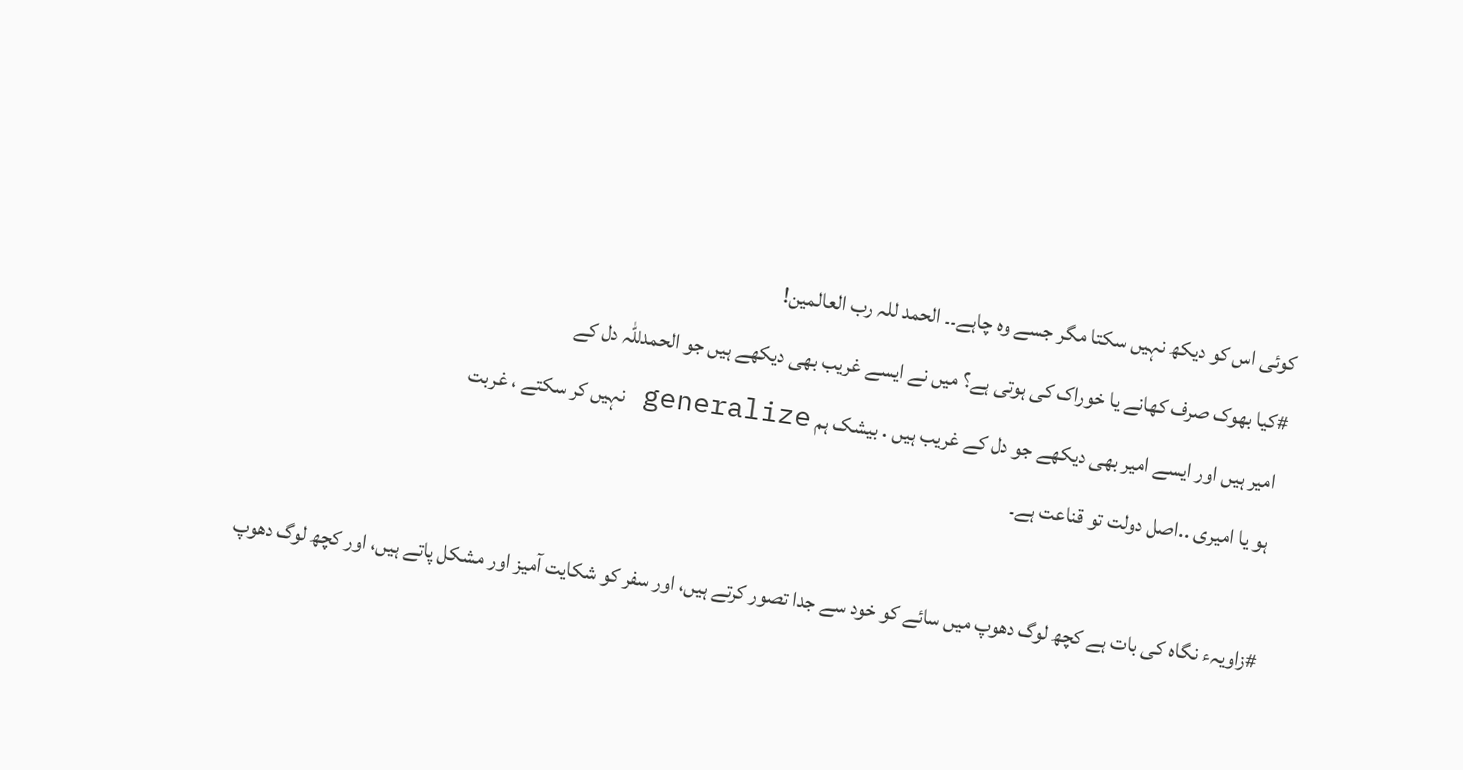کوئی اس کو دیکھ نہیں سکتا مگر جسے وہ چاہے۔۔ الحمد للہ رب العالمین!
#کیا بھوک صرف کھانے یا خوراک کی ہوتی ہے؟ میں نے ایسے غریب بھی دیکھے ہیں جو الحمدللّہ دل کے
 امیر ہیں اور ایسے امیر بھی دیکھے جو دل کے غریب ہیں . بیشک ہم generalize نہیں کر سکتے ، غربت
 ہو یا امیری ..اصل دولت تو قناعت ہے۔

#زاویہء نگاہ کی بات ہے کچھ لوگ دھوپ میں سائے کو خود سے جدا تصور کرتے ہیں، اور سفر کو شکایت آمیز اور مشکل پاتے ہیں، اور کچھ لوگ دھوپ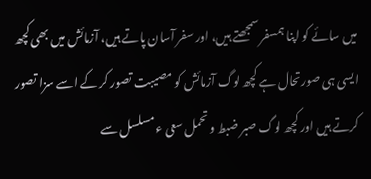میں سائے کو اپنا ہمسفر سمجھتے ہیں، اور سفر آسان پاتے ہیں، آزمائش میں بھی کچھ ایسی ہی صورتحال ہے کچھ لوگ آزمائش کو مصیبت تصور کر کے اسے سزا تصور کرتے ہیں اور کچھ لوگ صبر ضبط و تحمل سعی ء مسلسل سے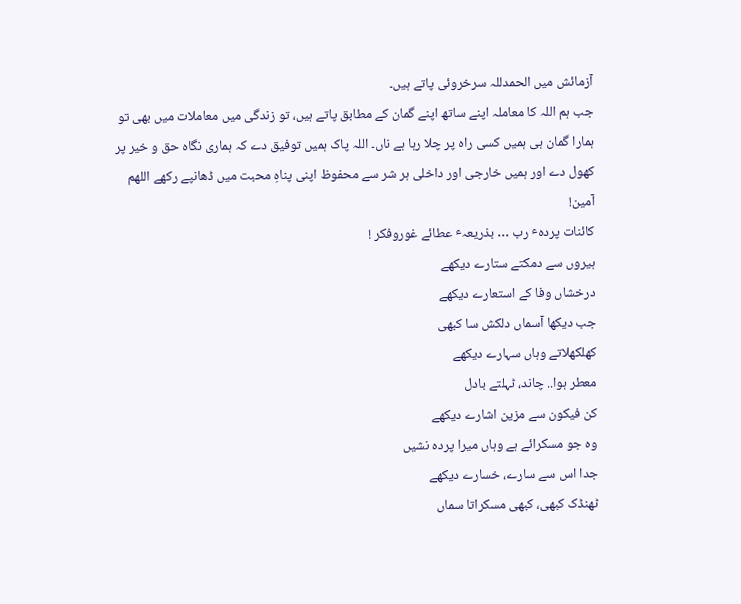آزمائش میں الحمدللہ سرخروئی پاتے ہیں۔
جب ہم اللہ کا معاملہ اپنے ساتھ اپنے گمان کے مطابق پاتے ہیں، تو زندگی میں معاملات میں بھی تو ہمارا گمان ہی ہمیں کسی راہ پر چلا رہا ہے ناں۔ اللہ پاک ہمیں توفیق دے کہ ہماری نگاہ حق و خیر پر کھول دے اور ہمیں خارجی اور داخلی ہر شر سے محفوظ اپنی پناہِ محبت میں ڈھانپے رکھے اللھم آمین!
کائنات پردہٴ رب … بذریعہٴ عطائے غوروفکر !
ہیروں سے دمکتے ستارے دیکھے
درخشاں وفا کے استعارے دیکھے
جب دیکھا آسماں دلکش سا کبھی
کھلکھلاتے وہاں سہارے دیکھے
معطر ہوا.. چاند، ٹہلتے بادل
کن فیکون سے مزین اشارے دیکھے
وہ جو مسکرائے ہے وہاں میرا پردہ نشیں
جدا اس سے سارے، خسارے دیکھے
ٹھنڈک کبھی، کبھی مسکراتا سماں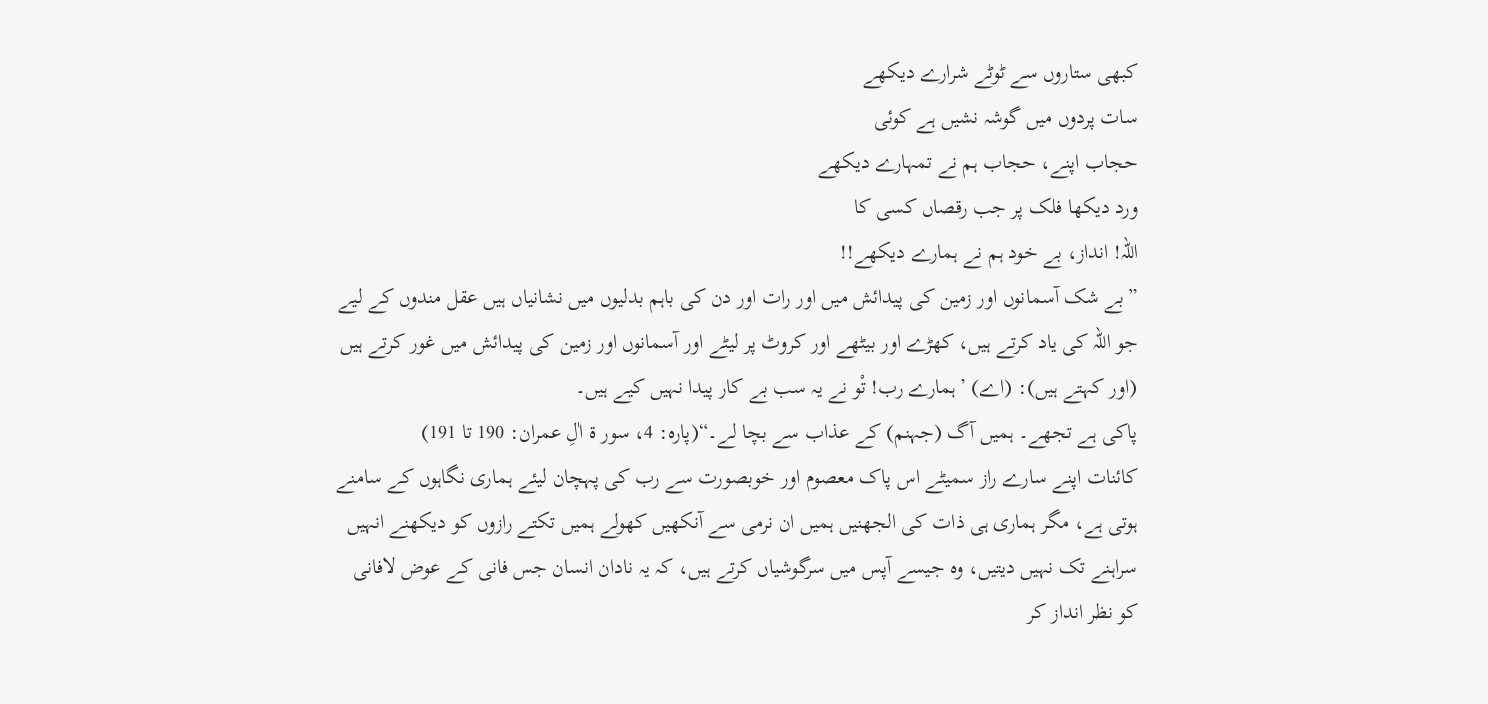کبھی ستاروں سے ٹوٹے شرارے دیکھے
سات پردوں میں گوشہ نشیں ہے کوئی
حجاب اپنے، حجاب ہم نے تمہارے دیکھے
ورد دیکھا فلک پر جب رقصاں کسی کا
اللہ! انداز، بے خود ہم نے ہمارے دیکھے!!
”بے شک آسمانوں اور زمین کی پیدائش میں اور رات اور دن کی باہم بدلیوں میں نشانیاں ہیں عقل مندوں کے لیے جو اللہ کی یاد کرتے ہیں، کھڑے اور بیٹھے اور کروٹ پر لیٹے اور آسمانوں اور زمین کی پیدائش میں غور کرتے ہیں (اور کہتے ہیں): (اے) ’ہمارے رب! تْو نے یہ سب بے کار پیدا نہیں کیے ہیں۔
پاکی ہے تجھے۔ ہمیں آگ (جہنم) کے عذاب سے بچا لے۔“(پارہ: 4، سور ة اٰلِ عمران: 190 تا 191)
کائنات اپنے سارے راز سمیٹے اس پاک معصوم اور خوبصورت سے رب کی پہچان لیئے ہماری نگاہوں کے سامنے ہوتی ہے، مگر ہماری ہی ذات کی الجھنیں ہمیں ان نرمی سے آنکھیں کھولے ہمیں تکتے رازوں کو دیکھنے انہیں سراہنے تک نہیں دیتیں، وہ جیسے آپس میں سرگوشیاں کرتے ہیں، کہ یہ نادان انسان جس فانی کے عوض لافانی کو نظر انداز کر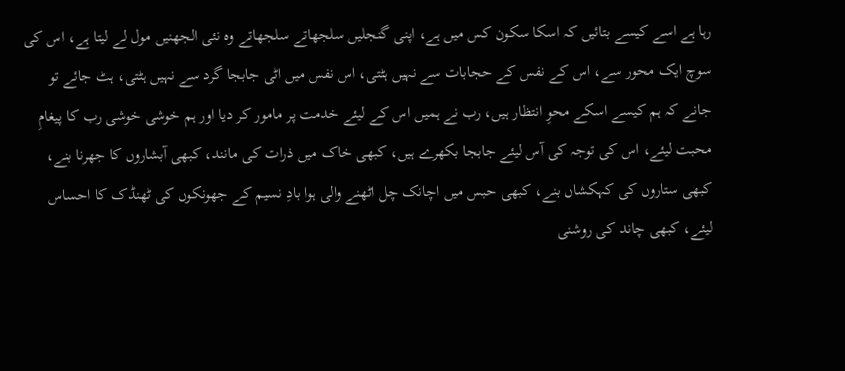رہا ہے اسے کیسے بتائیں کہ اسکا سکون کس میں ہے، اپنی گنجلیں سلجھاتے سلجھاتے وہ نئی الجھنیں مول لے لیتا ہے، اس کی سوچ ایک محور سے، اس کے نفس کے حجابات سے نہیں ہٹتی، اس نفس میں اٹی جابجا گرد سے نہیں ہٹتی، ہٹ جائے تو جانے کہ ہم کیسے اسکے محوِ انتظار ہیں، رب نے ہمیں اس کے لیئے خدمت پر مامور کر دیا اور ہم خوشی خوشی رب کا پیغامِ محبت لیئے، اس کی توجہ کی آس لیئے جابجا بکھرے ہیں، کبھی خاک میں ذرات کی مانند، کبھی آبشاروں کا جھرنا بنے، کبھی ستاروں کی کہکشاں بنے، کبھی حبس میں اچانک چل اٹھنے والی ہوا بادِ نسیم کے جھونکوں کی ٹھنڈک کا احساس لیئے، کبھی چاند کی روشنی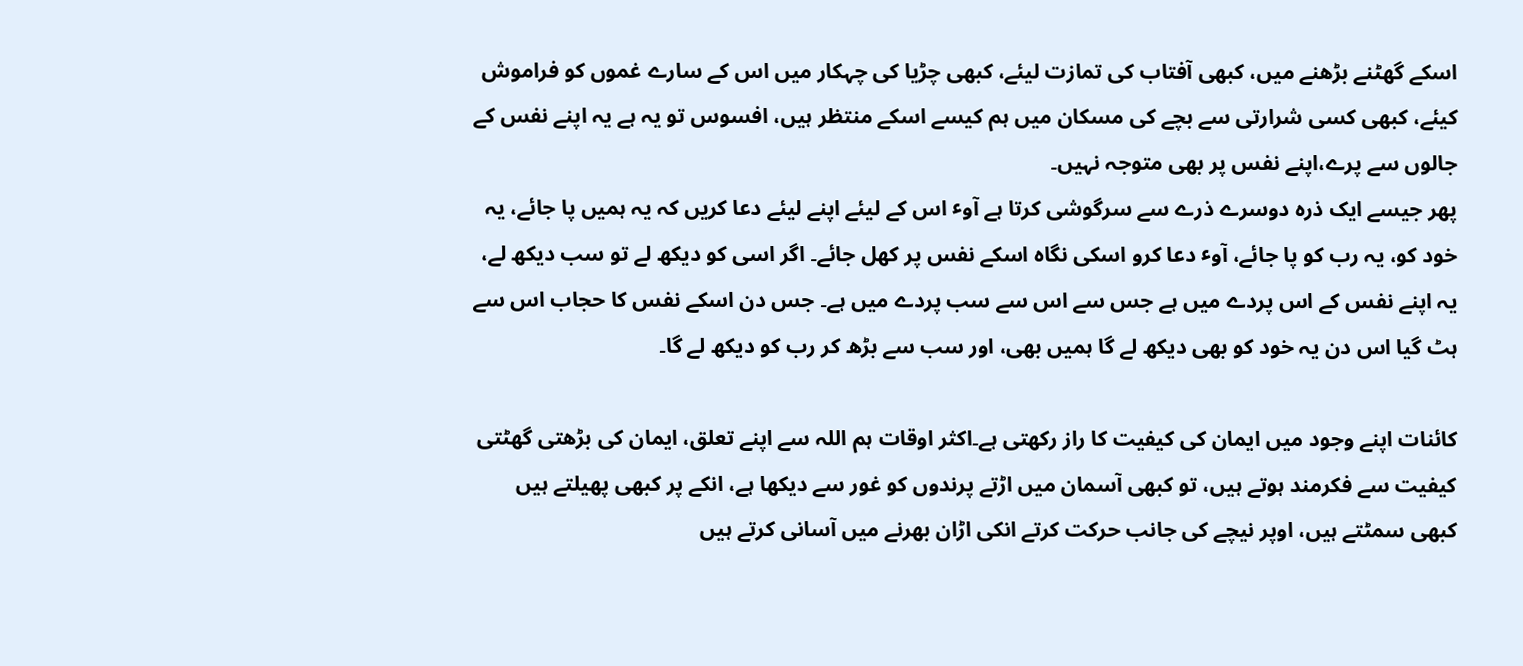اسکے گھٹنے بڑھنے میں، کبھی آفتاب کی تمازت لیئے، کبھی چڑیا کی چہکار میں اس کے سارے غموں کو فراموش کیئے، کبھی کسی شرارتی سے بچے کی مسکان میں ہم کیسے اسکے منتظر ہیں، افسوس تو یہ ہے یہ اپنے نفس کے جالوں سے پرے،اپنے نفس پر بھی متوجہ نہیں۔
پھر جیسے ایک ذرہ دوسرے ذرے سے سرگوشی کرتا ہے آوٴ اس کے لیئے اپنے لیئے دعا کریں کہ یہ ہمیں پا جائے، یہ خود کو، یہ رب کو پا جائے، آوٴ دعا کرو اسکی نگاہ اسکے نفس پر کھل جائے۔ اگر اسی کو دیکھ لے تو سب دیکھ لے، یہ اپنے نفس کے اس پردے میں ہے جس سے اس سے سب پردے میں ہے۔ جس دن اسکے نفس کا حجاب اس سے ہٹ گیا اس دن یہ خود کو بھی دیکھ لے گا ہمیں بھی، اور سب سے بڑھ کر رب کو دیکھ لے گا۔

کائنات اپنے وجود میں ایمان کی کیفیت کا راز رکھتی ہے۔اکثر اوقات ہم اللہ سے اپنے تعلق، ایمان کی بڑھتی گھٹتی کیفیت سے فکرمند ہوتے ہیں، تو کبھی آسمان میں اڑتے پرندوں کو غور سے دیکھا ہے، انکے پر کبھی پھیلتے ہیں کبھی سمٹتے ہیں، اوپر نیچے کی جانب حرکت کرتے انکی اڑان بھرنے میں آسانی کرتے ہیں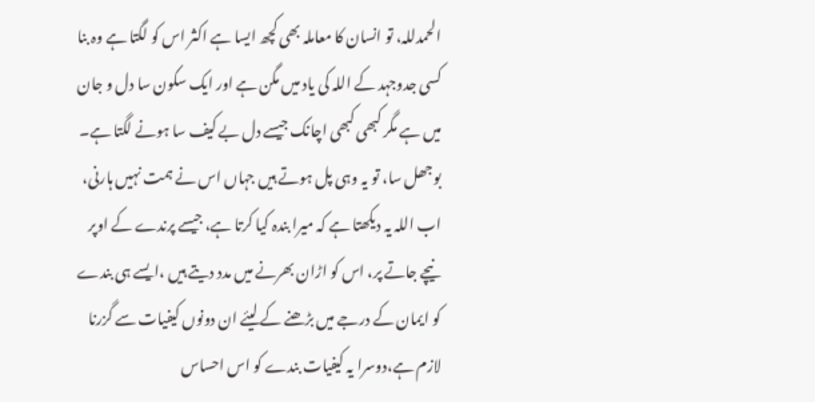الحمدللہ، تو انسان کا معاملہ بھی کچھ ایسا ہے اکثر اس کو لگتا ہے وہ بنا کسی جدوجہد کے اللہ کی یاد میں مگن ہے اور ایک سکون سا دل و جان میں ہے مگر کبھی کبھی اچانک جیسے دل بے کیف سا ہونے لگتا ہے۔
بوجھل سا، تو یہ وہی پل ہوتے ہیں جہاں اس نے ہمت نہیں ہارنی، اب اللہ یہ دیکھتا ہے کہ میرا بندہ کیا کرتا ہے، جیسے پرندے کے اوپر نیچے جاتے پر، اس کو اڑان بھرنے میں مدد دیتے ہیں ،ایسے ہی بندے کو ایمان کے درجے میں بڑھنے کے لیئے ان دونوں کیفیات سے گزرنا لازم ہے،دوسرا یہ کیفیات بندے کو اس احساس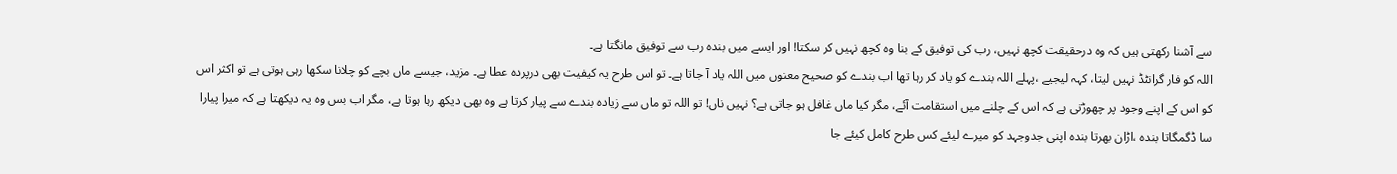سے آشنا رکھتی ہیں کہ وہ درحقیقت کچھ نہیں، رب کی توفیق کے بنا وہ کچھ نہیں کر سکتا! اور ایسے میں بندہ رب سے توفیق مانگتا ہے۔
اللہ کو فار گرانٹڈ نہیں لیتا، کہہ لیجیے ،پہلے اللہ بندے کو یاد کر رہا تھا اب بندے کو صحیح معنوں میں اللہ یاد آ جاتا ہے۔ تو اس طرح یہ کیفیت بھی درپردہ عطا ہے۔ مزید، جیسے ماں بچے کو چلانا سکھا رہی ہوتی ہے تو اکثر اس کو اس کے اپنے وجود پر چھوڑتی ہے کہ اس کے چلنے میں استقامت آئے، مگر کیا ماں غافل ہو جاتی ہے؟ نہیں ناں! تو اللہ تو ماں سے زیادہ بندے سے پیار کرتا ہے وہ بھی دیکھ رہا ہوتا ہے، مگر اب بس وہ یہ دیکھتا ہے کہ میرا پیارا سا ڈگمگاتا بندہ ،اڑان بھرتا بندہ اپنی جدوجہد کو میرے لیئے کس طرح کامل کیئے جا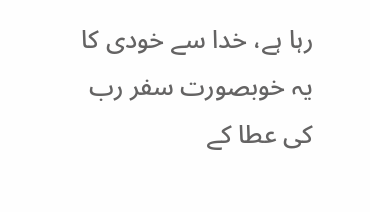رہا ہے، خدا سے خودی کا یہ خوبصورت سفر رب کی عطا کے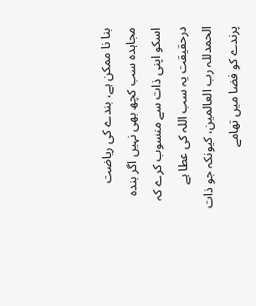بنا نا ممکن ہے، بندے کی ریاضت مجاہدہ سب کچھ بھی نہیں اگر بندہ اسکو اپنی ذات سے منسوب کرے کہ درحقیقت یہ سب اللہ کی عطا ہے الحمدللہ رب العالمین، کیونکہ جو ذات پرندے کو فضا میں تھامے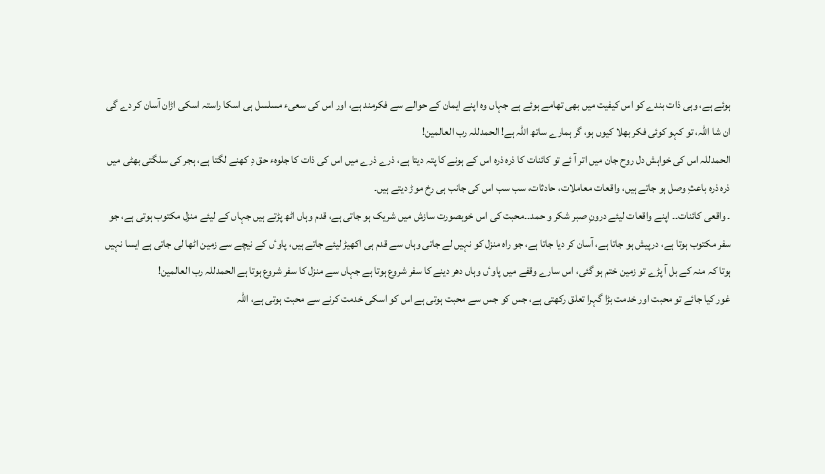ہوئے ہے، وہی ذات بندے کو اس کیفیت میں بھی تھامے ہوئے ہے جہاں وہ اپنے ایمان کے حوالے سے فکرمند ہے، اور اس کی سعیء مسلسل ہی اسکا راستہ اسکی اڑان آسان کر دے گی ان شا اللہ، تو کہو کوئی فکر بھلا کیوں ہو، گر ہمارے ساتھ اللہ ہے! الحمدللہ رب العالمین!
الحمدللہ اس کی خواہش دل روح جان میں اتر آ ئے تو کائنات کا ذرہ ذرہ اس کے ہونے کا پتہ دیتا ہے، ذرے ذرے میں اس کی ذات کا جلوہء حق دِ کھنے لگتا ہے، ہجر کی سلگتی بھٹی میں ذرہ ذرہ باعثِ وصل ہو جاتے ہیں، واقعات معاملات، حادثات، سب سب اس کی جانب ہی رخ موڑ دیتے ہیں۔
۔ واقعی کائنات۔۔ اپنے واقعات لیئے درونِ صبر شکر و حمد۔۔محبت کی اس خوبصورت سازش میں شریک ہو جاتی ہے، قدم وہاں اٹھ پڑتے ہیں جہاں کے لیئے منزل مکتوب ہوتی ہے، جو سفر مکتوب ہوتا ہے، درپیش ہو جاتا ہے، آسان کر دیا جاتا ہے، جو راہ منزل کو نہیں لے جاتی وہاں سے قدم ہی اکھیڑ لیئے جاتے ہیں، پاوٴں کے نیچے سے زمین اٹھا لی جاتی ہے ایسا نہیں ہوتا کہ منہ کے بل آ پڑے تو زمین ختم ہو گئی، اس سارے وقفے میں پاوٴں وہاں دھر دینے کا سفر شروع ہوتا ہے جہاں سے منزل کا سفر شروع ہوتا ہے الحمدللہ رب العالمین!
غور کیا جائے تو محبت اور خدمت بڑا گہرا تعلق رکھتی ہے، جس کو جس سے محبت ہوتی ہے اس کو اسکی خدمت کرنے سے محبت ہوتی ہے، اللہ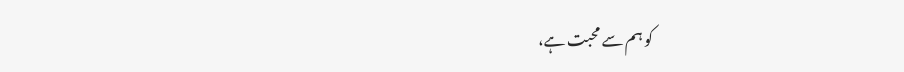کو ہم سے محبت ہے،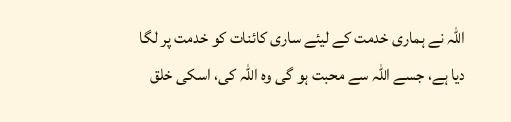اللہ نے ہماری خدمت کے لیئے ساری کائنات کو خدمت پر لگا دیا ہے، جسے اللہ سے محبت ہو گی وہ اللہ کی، اسکی خلق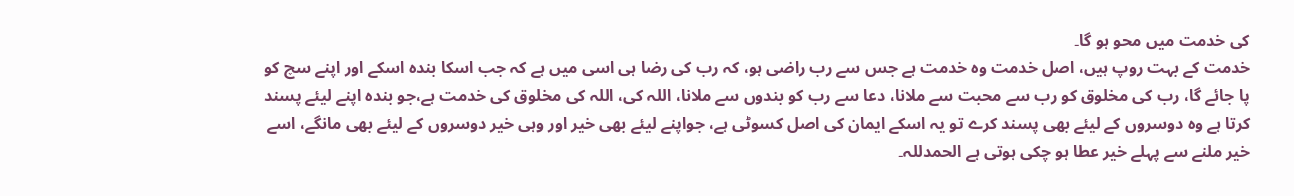کی خدمت میں محو ہو گا۔
خدمت کے بہت روپ ہیں، اصل خدمت وہ خدمت ہے جس سے رب راضی ہو، کہ رب کی رضا ہی اسی میں ہے کہ جب اسکا بندہ اسکے اور اپنے سچ کو پا جائے گا، رب کی مخلوق کو رب سے محبت سے ملانا، دعا سے رب کو بندوں سے ملانا، اللہ کی، اللہ کی مخلوق کی خدمت ہے،جو بندہ اپنے لیئے پسند کرتا ہے وہ دوسروں کے لیئے بھی پسند کرے تو یہ اسکے ایمان کی اصل کسوٹی ہے، جواپنے لیئے بھی خیر اور وہی خیر دوسروں کے لیئے بھی مانگے، اسے خیر ملنے سے پہلے خیر عطا ہو چکی ہوتی ہے الحمدللہ۔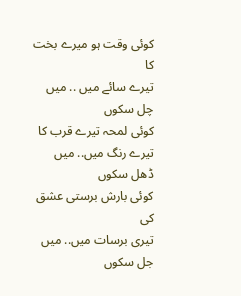کوئی وقت ہو میرے بخت کا
تیرے سائے میں .. میں چل سکوں
کوئی لمحہ تیرے قرب کا
تیرے رنگ میں.. میں ڈھل سکوں
کوئی بارش برستی عشق کی
تیری برسات میں.. میں جل سکوں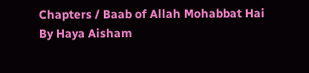Chapters / Baab of Allah Mohabbat Hai By Haya Aisham